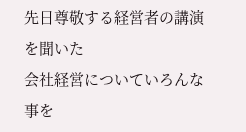先日尊敬する経営者の講演を聞いた
会社経営についていろんな事を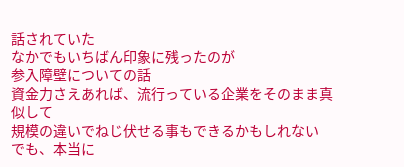話されていた
なかでもいちばん印象に残ったのが
参入障壁についての話
資金力さえあれば、流行っている企業をそのまま真似して
規模の違いでねじ伏せる事もできるかもしれない
でも、本当に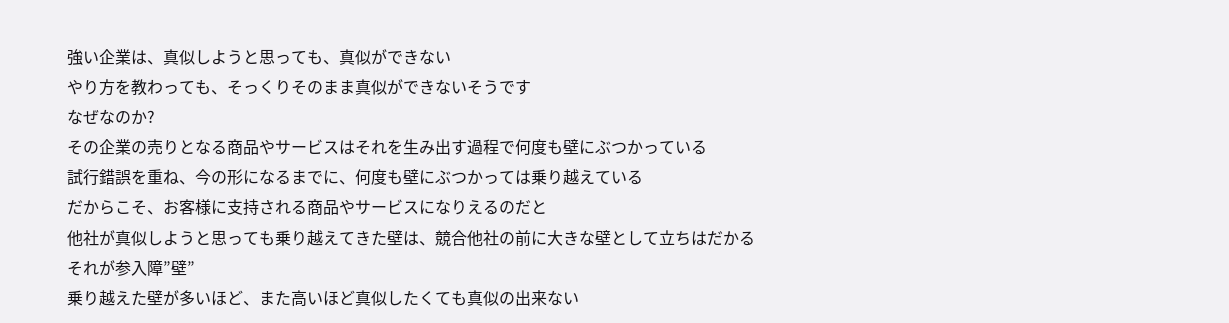強い企業は、真似しようと思っても、真似ができない
やり方を教わっても、そっくりそのまま真似ができないそうです
なぜなのか?
その企業の売りとなる商品やサービスはそれを生み出す過程で何度も壁にぶつかっている
試行錯誤を重ね、今の形になるまでに、何度も壁にぶつかっては乗り越えている
だからこそ、お客様に支持される商品やサービスになりえるのだと
他社が真似しようと思っても乗り越えてきた壁は、競合他社の前に大きな壁として立ちはだかる
それが参入障”壁”
乗り越えた壁が多いほど、また高いほど真似したくても真似の出来ない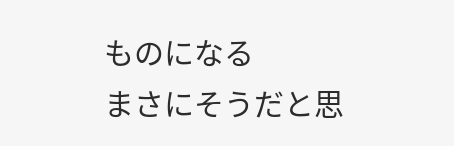ものになる
まさにそうだと思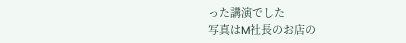った講演でした
写真はM社長のお店の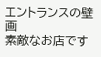エントランスの壁画
素敵なお店です